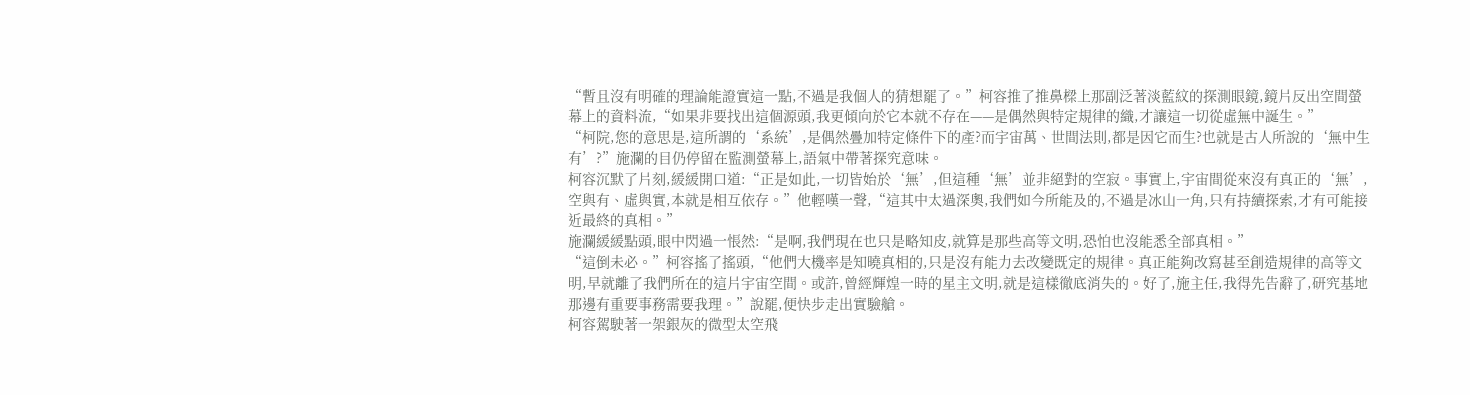“暫且沒有明確的理論能證實這一點,不過是我個人的猜想罷了。”柯容推了推鼻樑上那副泛著淡藍紋的探測眼鏡,鏡片反出空間螢幕上的資料流,“如果非要找出這個源頭,我更傾向於它本就不存在——是偶然與特定規律的織,才讓這一切從虛無中誕生。”
“柯院,您的意思是,這所謂的‘系統’,是偶然疊加特定條件下的產?而宇宙萬、世間法則,都是因它而生?也就是古人所說的‘無中生有’?”施瀾的目仍停留在監測螢幕上,語氣中帶著探究意味。
柯容沉默了片刻,緩緩開口道:“正是如此,一切皆始於‘無’,但這種‘無’並非絕對的空寂。事實上,宇宙間從來沒有真正的‘無’,空與有、虛與實,本就是相互依存。”他輕嘆一聲,“這其中太過深奧,我們如今所能及的,不過是冰山一角,只有持續探索,才有可能接近最終的真相。”
施瀾緩緩點頭,眼中閃過一悵然:“是啊,我們現在也只是略知皮,就算是那些高等文明,恐怕也沒能悉全部真相。”
“這倒未必。”柯容搖了搖頭,“他們大機率是知曉真相的,只是沒有能力去改變既定的規律。真正能夠改寫甚至創造規律的高等文明,早就離了我們所在的這片宇宙空間。或許,曾經輝煌一時的星主文明,就是這樣徹底消失的。好了,施主任,我得先告辭了,研究基地那邊有重要事務需要我理。”說罷,便快步走出實驗艙。
柯容駕駛著一架銀灰的微型太空飛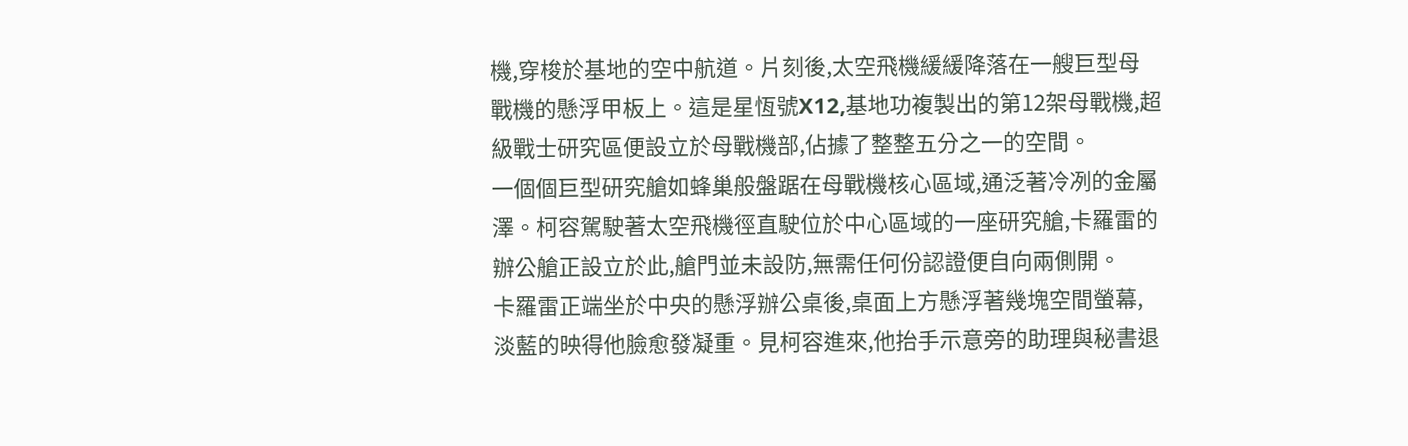機,穿梭於基地的空中航道。片刻後,太空飛機緩緩降落在一艘巨型母戰機的懸浮甲板上。這是星恆號X12,基地功複製出的第12架母戰機,超級戰士研究區便設立於母戰機部,佔據了整整五分之一的空間。
一個個巨型研究艙如蜂巢般盤踞在母戰機核心區域,通泛著冷冽的金屬澤。柯容駕駛著太空飛機徑直駛位於中心區域的一座研究艙,卡羅雷的辦公艙正設立於此,艙門並未設防,無需任何份認證便自向兩側開。
卡羅雷正端坐於中央的懸浮辦公桌後,桌面上方懸浮著幾塊空間螢幕,淡藍的映得他臉愈發凝重。見柯容進來,他抬手示意旁的助理與秘書退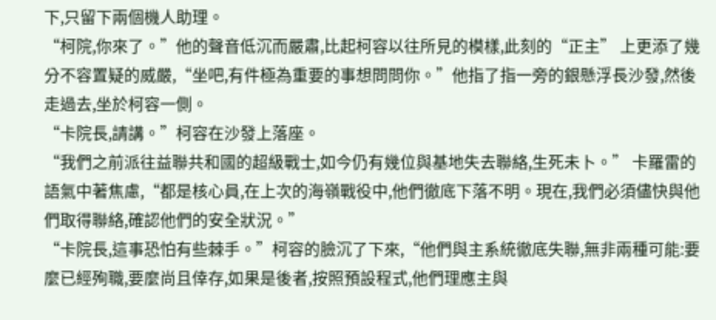下,只留下兩個機人助理。
“柯院,你來了。”他的聲音低沉而嚴肅,比起柯容以往所見的模樣,此刻的“正主” 上更添了幾分不容置疑的威嚴,“坐吧,有件極為重要的事想問問你。”他指了指一旁的銀懸浮長沙發,然後走過去,坐於柯容一側。
“卡院長,請講。”柯容在沙發上落座。
“我們之前派往益聯共和國的超級戰士,如今仍有幾位與基地失去聯絡,生死未卜。” 卡羅雷的語氣中著焦慮,“都是核心員,在上次的海嶺戰役中,他們徹底下落不明。現在,我們必須儘快與他們取得聯絡,確認他們的安全狀況。”
“卡院長,這事恐怕有些棘手。”柯容的臉沉了下來,“他們與主系統徹底失聯,無非兩種可能:要麼已經殉職,要麼尚且倖存,如果是後者,按照預設程式,他們理應主與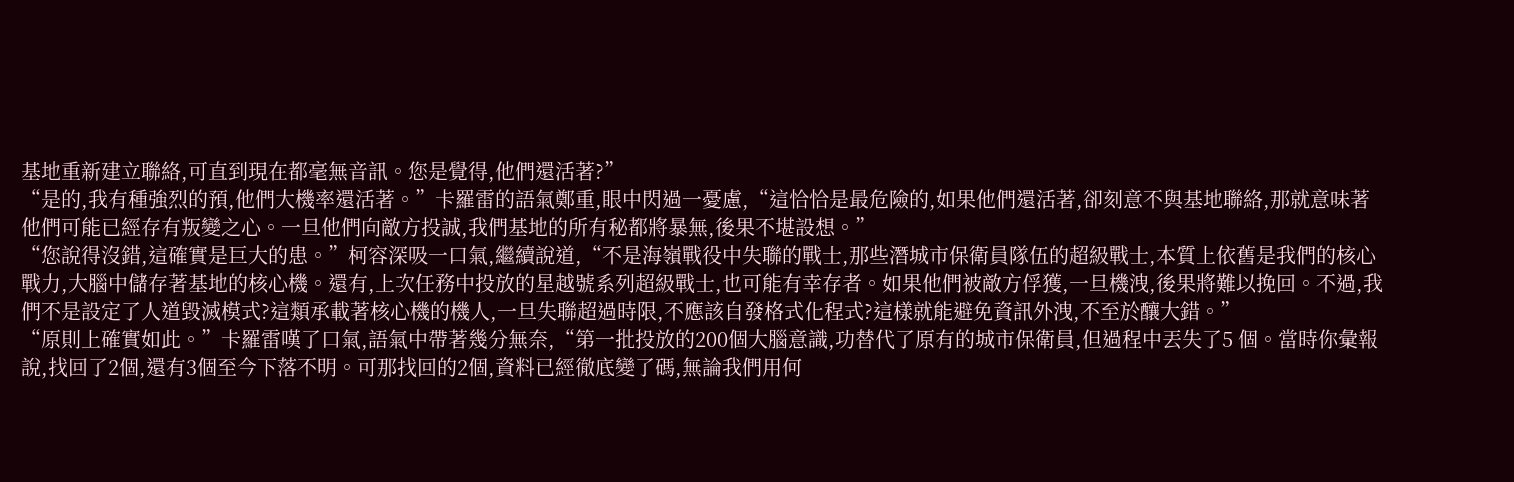基地重新建立聯絡,可直到現在都毫無音訊。您是覺得,他們還活著?”
“是的,我有種強烈的預,他們大機率還活著。”卡羅雷的語氣鄭重,眼中閃過一憂慮,“這恰恰是最危險的,如果他們還活著,卻刻意不與基地聯絡,那就意味著他們可能已經存有叛變之心。一旦他們向敵方投誠,我們基地的所有秘都將暴無,後果不堪設想。”
“您說得沒錯,這確實是巨大的患。”柯容深吸一口氣,繼續說道,“不是海嶺戰役中失聯的戰士,那些潛城市保衛員隊伍的超級戰士,本質上依舊是我們的核心戰力,大腦中儲存著基地的核心機。還有,上次任務中投放的星越號系列超級戰士,也可能有幸存者。如果他們被敵方俘獲,一旦機洩,後果將難以挽回。不過,我們不是設定了人道毀滅模式?這類承載著核心機的機人,一旦失聯超過時限,不應該自發格式化程式?這樣就能避免資訊外洩,不至於釀大錯。”
“原則上確實如此。”卡羅雷嘆了口氣,語氣中帶著幾分無奈,“第一批投放的200個大腦意識,功替代了原有的城市保衛員,但過程中丟失了5 個。當時你彙報說,找回了2個,還有3個至今下落不明。可那找回的2個,資料已經徹底變了碼,無論我們用何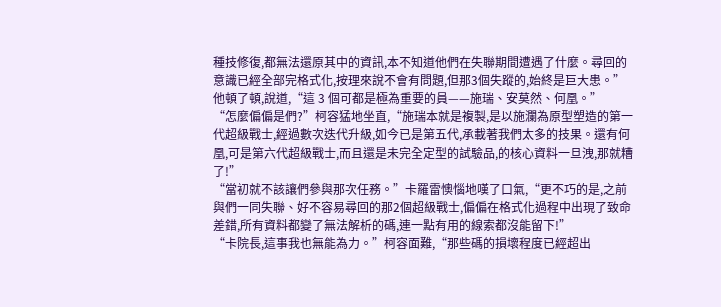種技修復,都無法還原其中的資訊,本不知道他們在失聯期間遭遇了什麼。尋回的意識已經全部完格式化,按理來說不會有問題,但那3個失蹤的,始終是巨大患。” 他頓了頓,說道,“這 3 個可都是極為重要的員——施瑞、安莫然、何凰。”
“怎麼偏偏是們?”柯容猛地坐直,“施瑞本就是複製,是以施瀾為原型塑造的第一代超級戰士,經過數次迭代升級,如今已是第五代,承載著我們太多的技果。還有何凰,可是第六代超級戰士,而且還是未完全定型的試驗品,的核心資料一旦洩,那就糟了!”
“當初就不該讓們參與那次任務。”卡羅雷懊惱地嘆了口氣,“更不巧的是,之前與們一同失聯、好不容易尋回的那2個超級戰士,偏偏在格式化過程中出現了致命差錯,所有資料都變了無法解析的碼,連一點有用的線索都沒能留下!”
“卡院長,這事我也無能為力。”柯容面難,“那些碼的損壞程度已經超出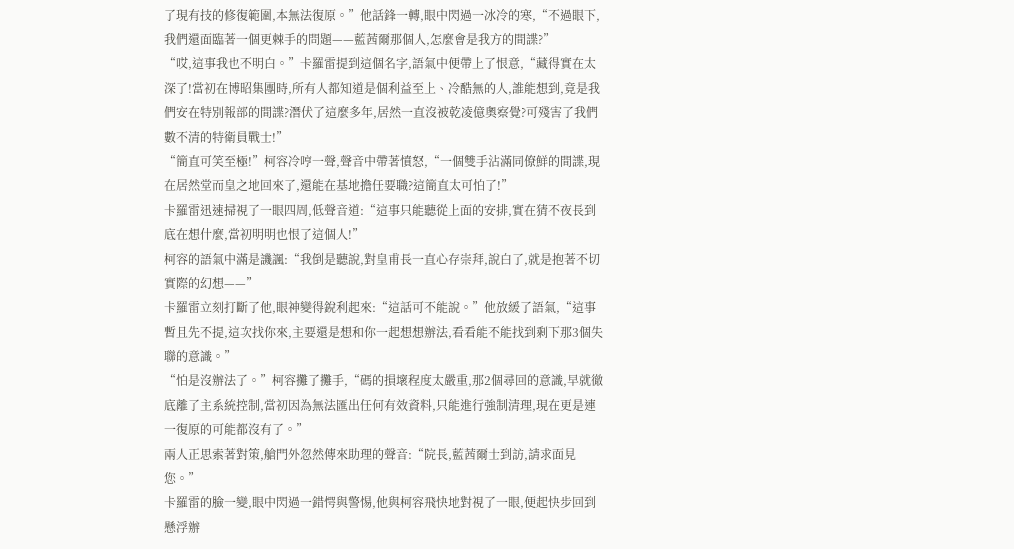了現有技的修復範圍,本無法復原。”他話鋒一轉,眼中閃過一冰冷的寒,“不過眼下,我們還面臨著一個更棘手的問題——藍茜爾那個人,怎麼會是我方的間諜?”
“哎,這事我也不明白。”卡羅雷提到這個名字,語氣中便帶上了恨意,“藏得實在太深了!當初在博昭集團時,所有人都知道是個利益至上、冷酷無的人,誰能想到,竟是我們安在特別報部的間諜?潛伏了這麼多年,居然一直沒被乾凌億奧察覺?可殘害了我們數不清的特衛員戰士!”
“簡直可笑至極!”柯容冷哼一聲,聲音中帶著憤怒,“一個雙手沾滿同僚鮮的間諜,現在居然堂而皇之地回來了,還能在基地擔任要職?這簡直太可怕了!”
卡羅雷迅速掃視了一眼四周,低聲音道:“這事只能聽從上面的安排,實在猜不夜長到底在想什麼,當初明明也恨了這個人!”
柯容的語氣中滿是譏諷:“我倒是聽說,對皇甫長一直心存崇拜,說白了,就是抱著不切實際的幻想——”
卡羅雷立刻打斷了他,眼神變得銳利起來:“這話可不能說。”他放緩了語氣,“這事暫且先不提,這次找你來,主要還是想和你一起想想辦法,看看能不能找到剩下那3個失聯的意識。”
“怕是沒辦法了。”柯容攤了攤手,“碼的損壞程度太嚴重,那2個尋回的意識,早就徹底離了主系統控制,當初因為無法匯出任何有效資料,只能進行強制清理,現在更是連一復原的可能都沒有了。”
兩人正思索著對策,艙門外忽然傳來助理的聲音:“院長,藍茜爾士到訪,請求面見您。”
卡羅雷的臉一變,眼中閃過一錯愕與警惕,他與柯容飛快地對視了一眼,便起快步回到懸浮辦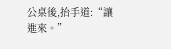公桌後,抬手道:“讓進來。”